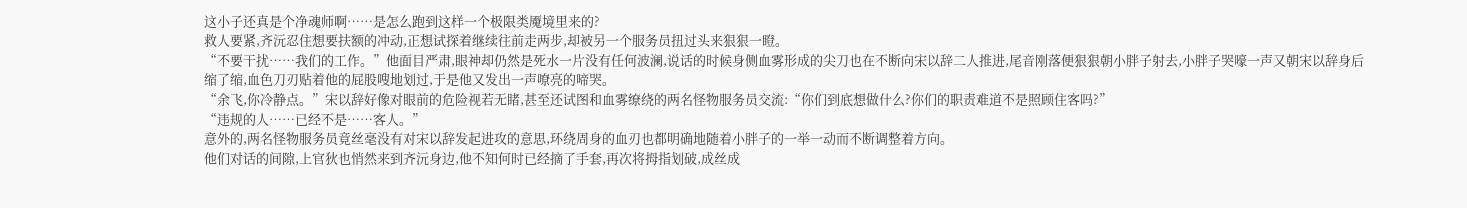这小子还真是个净魂师啊……是怎么跑到这样一个极限类魇境里来的?
救人要紧,齐沅忍住想要扶额的冲动,正想试探着继续往前走两步,却被另一个服务员扭过头来狠狠一瞪。
“不要干扰……我们的工作。”他面目严肃,眼神却仍然是死水一片没有任何波澜,说话的时候身侧血雾形成的尖刀也在不断向宋以辞二人推进,尾音刚落便狠狠朝小胖子射去,小胖子哭嚎一声又朝宋以辞身后缩了缩,血色刀刃贴着他的屁股嗖地划过,于是他又发出一声嘹亮的啼哭。
“余飞,你冷静点。”宋以辞好像对眼前的危险视若无睹,甚至还试图和血雾缭绕的两名怪物服务员交流:“你们到底想做什么?你们的职责难道不是照顾住客吗?”
“违规的人……已经不是……客人。”
意外的,两名怪物服务员竟丝毫没有对宋以辞发起进攻的意思,环绕周身的血刃也都明确地随着小胖子的一举一动而不断调整着方向。
他们对话的间隙,上官狄也悄然来到齐沅身边,他不知何时已经摘了手套,再次将拇指划破,成丝成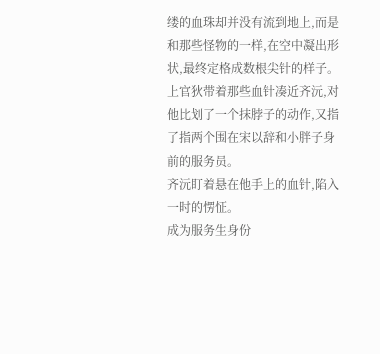缕的血珠却并没有流到地上,而是和那些怪物的一样,在空中凝出形状,最终定格成数根尖针的样子。
上官狄带着那些血针凑近齐沅,对他比划了一个抹脖子的动作,又指了指两个围在宋以辞和小胖子身前的服务员。
齐沅盯着悬在他手上的血针,陷入一时的愣怔。
成为服务生身份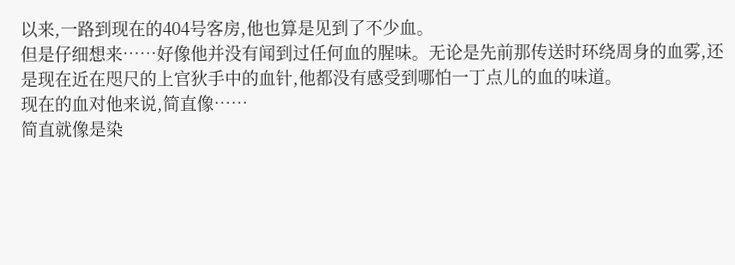以来,一路到现在的404号客房,他也算是见到了不少血。
但是仔细想来……好像他并没有闻到过任何血的腥味。无论是先前那传送时环绕周身的血雾,还是现在近在咫尺的上官狄手中的血针,他都没有感受到哪怕一丁点儿的血的味道。
现在的血对他来说,简直像……
简直就像是染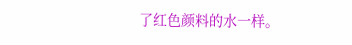了红色颜料的水一样。